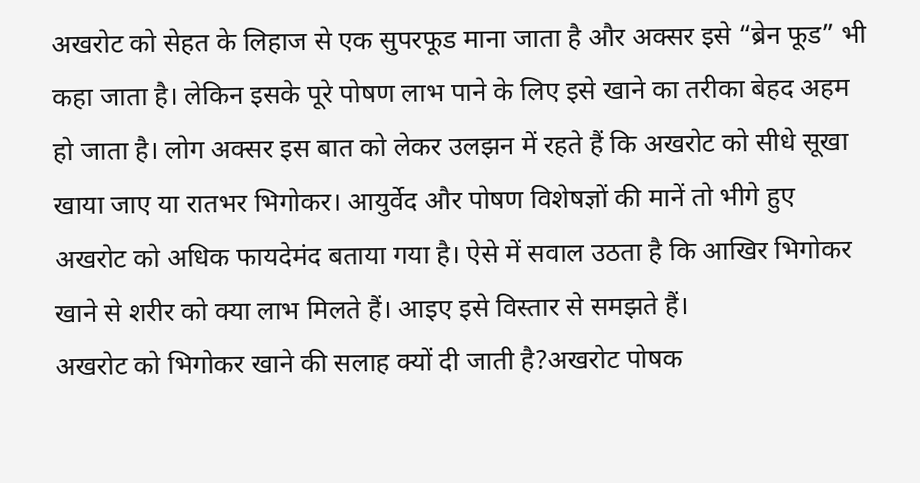अखरोट को सेहत के लिहाज से एक सुपरफूड माना जाता है और अक्सर इसे “ब्रेन फूड” भी कहा जाता है। लेकिन इसके पूरे पोषण लाभ पाने के लिए इसे खाने का तरीका बेहद अहम हो जाता है। लोग अक्सर इस बात को लेकर उलझन में रहते हैं कि अखरोट को सीधे सूखा खाया जाए या रातभर भिगोकर। आयुर्वेद और पोषण विशेषज्ञों की मानें तो भीगे हुए अखरोट को अधिक फायदेमंद बताया गया है। ऐसे में सवाल उठता है कि आखिर भिगोकर खाने से शरीर को क्या लाभ मिलते हैं। आइए इसे विस्तार से समझते हैं।
अखरोट को भिगोकर खाने की सलाह क्यों दी जाती है?अखरोट पोषक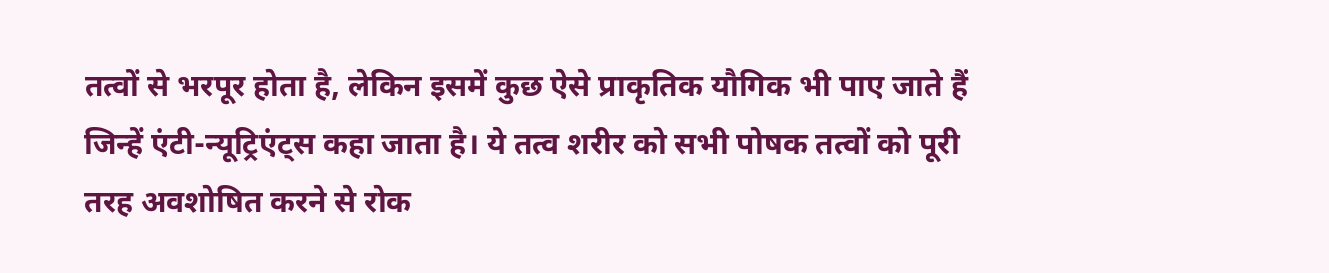तत्वों से भरपूर होता है, लेकिन इसमें कुछ ऐसे प्राकृतिक यौगिक भी पाए जाते हैं जिन्हें एंटी-न्यूट्रिएंट्स कहा जाता है। ये तत्व शरीर को सभी पोषक तत्वों को पूरी तरह अवशोषित करने से रोक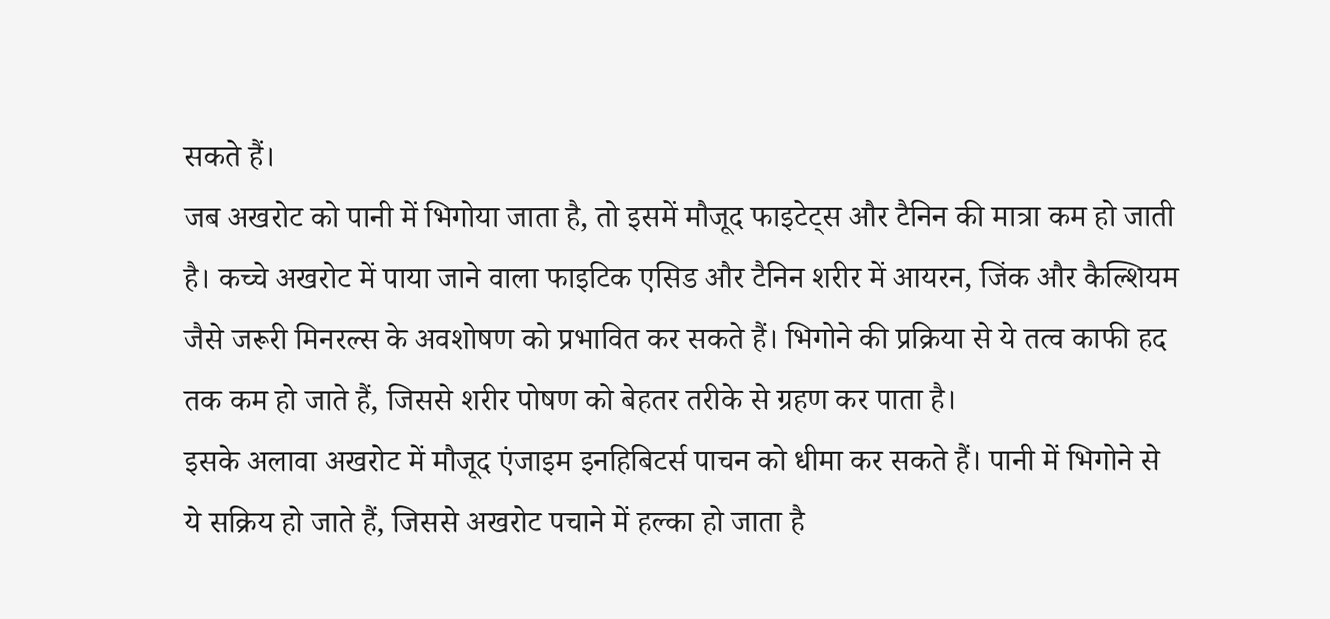सकते हैं।
जब अखरोट को पानी में भिगोया जाता है, तो इसमें मौजूद फाइटेट्स और टैनिन की मात्रा कम हो जाती है। कच्चे अखरोट में पाया जाने वाला फाइटिक एसिड और टैनिन शरीर में आयरन, जिंक और कैल्शियम जैसे जरूरी मिनरल्स के अवशोषण को प्रभावित कर सकते हैं। भिगोने की प्रक्रिया से ये तत्व काफी हद तक कम हो जाते हैं, जिससे शरीर पोषण को बेहतर तरीके से ग्रहण कर पाता है।
इसके अलावा अखरोट में मौजूद एंजाइम इनहिबिटर्स पाचन को धीमा कर सकते हैं। पानी में भिगोने से ये सक्रिय हो जाते हैं, जिससे अखरोट पचाने में हल्का हो जाता है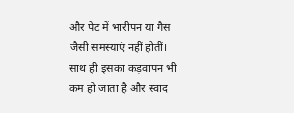और पेट में भारीपन या गैस जैसी समस्याएं नहीं होतीं। साथ ही इसका कड़वापन भी कम हो जाता है और स्वाद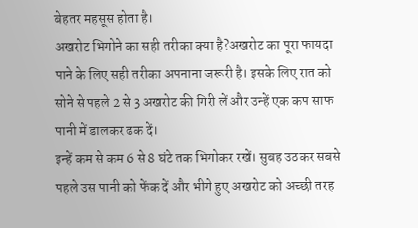बेहतर महसूस होता है।
अखरोट भिगोने का सही तरीका क्या है?अखरोट का पूरा फायदा पाने के लिए सही तरीका अपनाना जरूरी है। इसके लिए रात को सोने से पहले 2 से 3 अखरोट की गिरी लें और उन्हें एक कप साफ पानी में डालकर ढक दें।
इन्हें कम से कम 6 से 8 घंटे तक भिगोकर रखें। सुबह उठकर सबसे पहले उस पानी को फेंक दें और भीगे हुए अखरोट को अच्छी तरह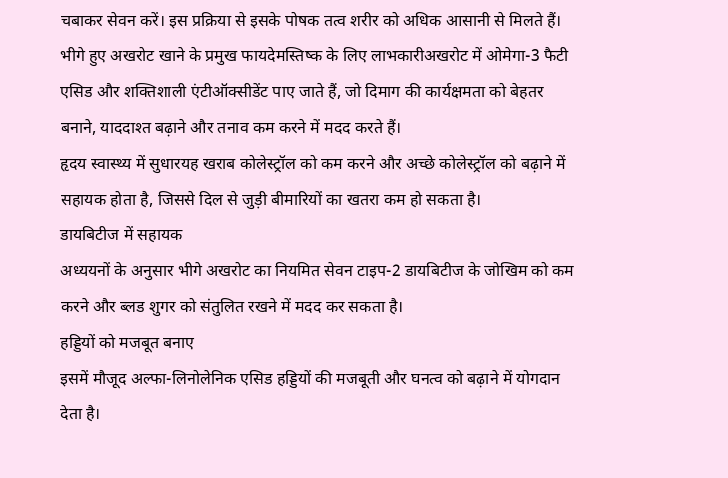चबाकर सेवन करें। इस प्रक्रिया से इसके पोषक तत्व शरीर को अधिक आसानी से मिलते हैं।
भीगे हुए अखरोट खाने के प्रमुख फायदेमस्तिष्क के लिए लाभकारीअखरोट में ओमेगा-3 फैटी एसिड और शक्तिशाली एंटीऑक्सीडेंट पाए जाते हैं, जो दिमाग की कार्यक्षमता को बेहतर बनाने, याददाश्त बढ़ाने और तनाव कम करने में मदद करते हैं।
हृदय स्वास्थ्य में सुधारयह खराब कोलेस्ट्रॉल को कम करने और अच्छे कोलेस्ट्रॉल को बढ़ाने में सहायक होता है, जिससे दिल से जुड़ी बीमारियों का खतरा कम हो सकता है।
डायबिटीज में सहायक
अध्ययनों के अनुसार भीगे अखरोट का नियमित सेवन टाइप-2 डायबिटीज के जोखिम को कम करने और ब्लड शुगर को संतुलित रखने में मदद कर सकता है।
हड्डियों को मजबूत बनाए
इसमें मौजूद अल्फा-लिनोलेनिक एसिड हड्डियों की मजबूती और घनत्व को बढ़ाने में योगदान देता है।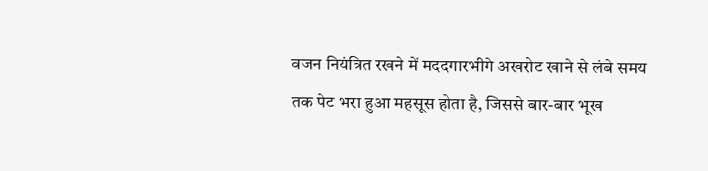वजन नियंत्रित रखने में मददगारभीगे अखरोट खाने से लंबे समय तक पेट भरा हुआ महसूस होता है, जिससे बार-बार भूख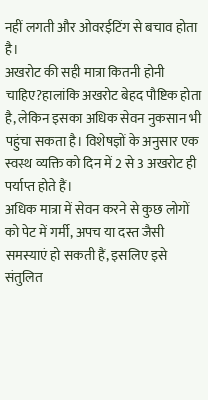नहीं लगती और ओवरईटिंग से बचाव होता है।
अखरोट की सही मात्रा कितनी होनी चाहिए?हालांकि अखरोट बेहद पौष्टिक होता है, लेकिन इसका अधिक सेवन नुकसान भी पहुंचा सकता है। विशेषज्ञों के अनुसार एक स्वस्थ व्यक्ति को दिन में 2 से 3 अखरोट ही पर्याप्त होते हैं।
अधिक मात्रा में सेवन करने से कुछ लोगों को पेट में गर्मी, अपच या दस्त जैसी समस्याएं हो सकती हैं, इसलिए इसे संतुलित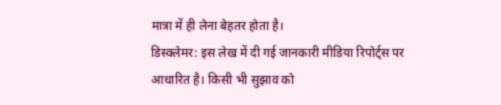मात्रा में ही लेना बेहतर होता है।
डिस्क्लेमर: इस लेख में दी गई जानकारी मीडिया रिपोर्ट्स पर आधारित है। किसी भी सुझाव को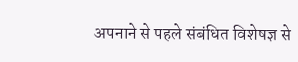अपनाने से पहले संबंधित विशेषज्ञ से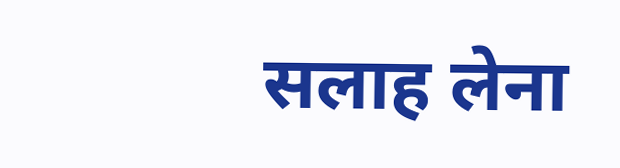सलाह लेना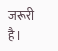जरूरी है।